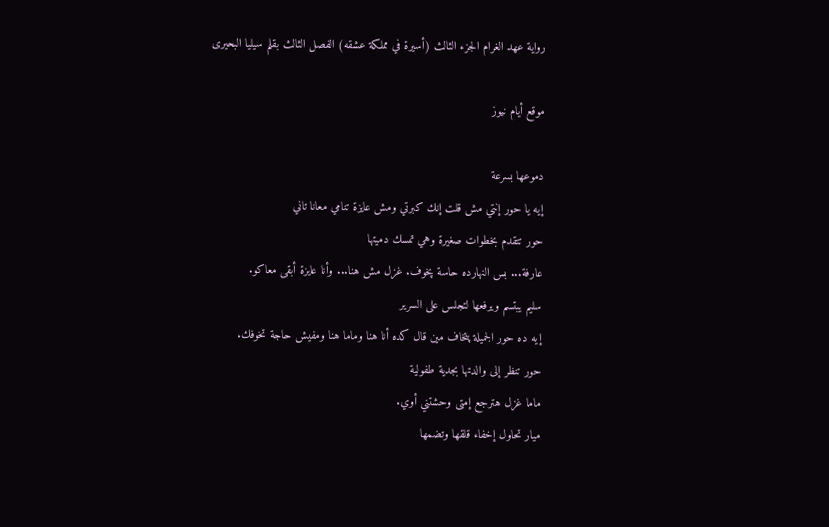رواية عهد الغرام الجزء الثالث (أسيرة في مملكة عشقه) الفصل الثالث بقلم سيليا البحيرى

موقع أيام نيوز

دموعها بسرعة
إيه يا حور إنتي مش قلت إنك كبرتي ومش عايزة تنامي معانا تاني
حور تتقدم بخطوات صغيرة وهي تمسك دميتها
عارفة... بس النهارده حاسة پخوف. غزل مش هنا... وأنا عايزة أبقى معاكو.
سليم يبتسم ويرفعها لتجلس على السرير
إيه ده حور الجميلة پتخاف مين قال كده أنا هنا وماما هنا ومفيش حاجة تخوفك.
حور تنظر إلى والدتها بجدية طفولية
ماما غزل هترجع إمتى وحشتني أوي.
ميار تحاول إخفاء قلقها وتضمها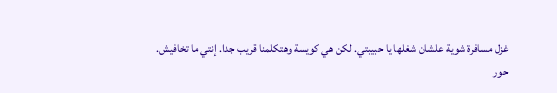غزل مسافرة شوية علشان شغلها يا حبيبتي. لكن هي كويسة وهتكلمنا قريب جدا. إنتي ما تخافيش.
حور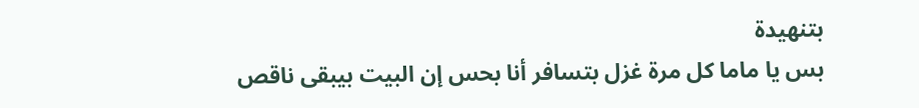بتنهيدة
بس يا ماما كل مرة غزل بتسافر أنا بحس إن البيت بيبقى ناقص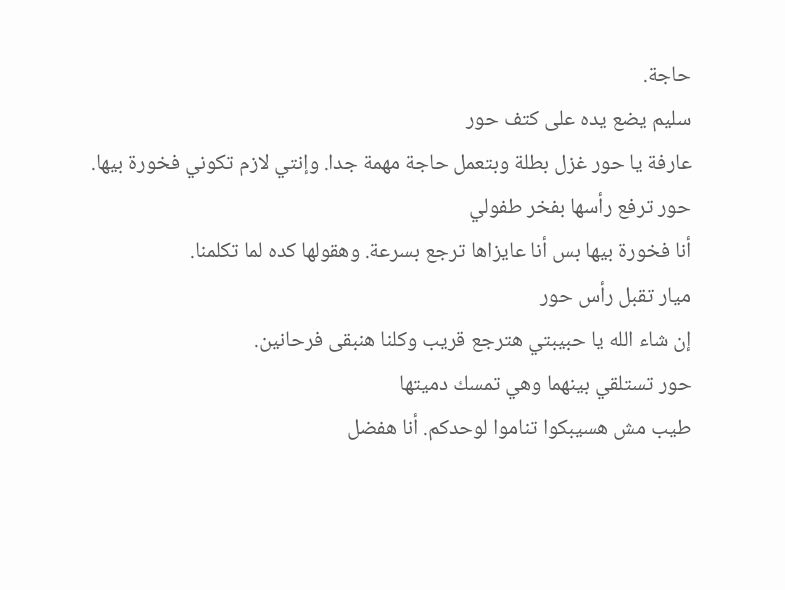حاجة.
سليم يضع يده على كتف حور
عارفة يا حور غزل بطلة وبتعمل حاجة مهمة جدا. وإنتي لازم تكوني فخورة بيها.
حور ترفع رأسها بفخر طفولي
أنا فخورة بيها بس أنا عايزاها ترجع بسرعة. وهقولها كده لما تكلمنا.
ميار تقبل رأس حور
إن شاء الله يا حبيبتي هترجع قريب وكلنا هنبقى فرحانين.
حور تستلقي بينهما وهي تمسك دميتها
طيب مش هسيبكوا تناموا لوحدكم. أنا هفضل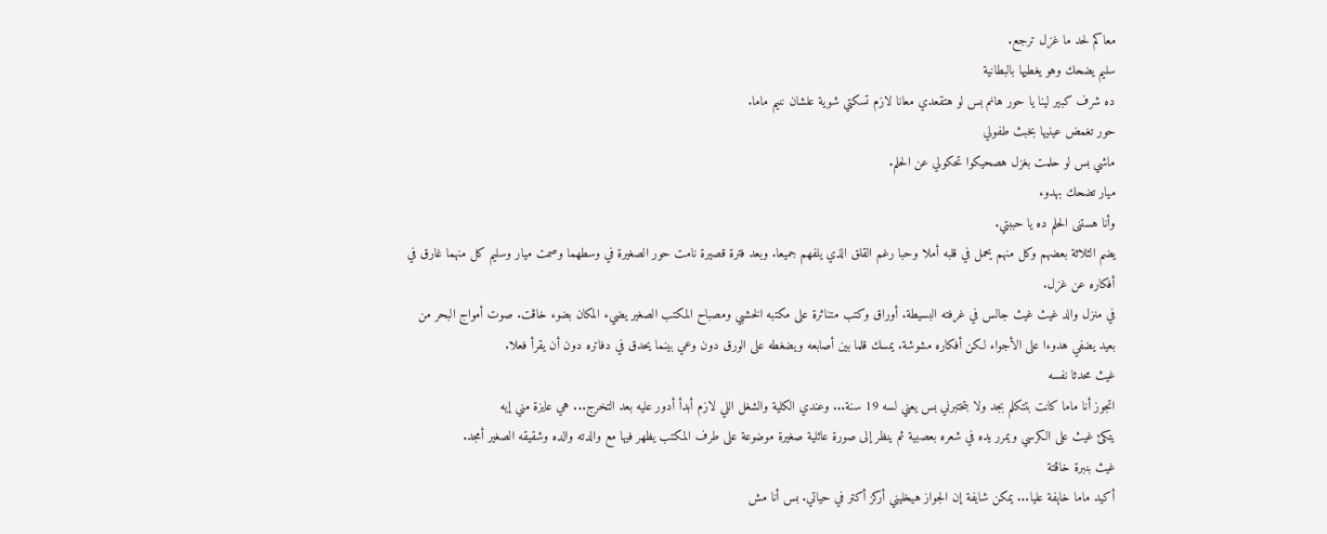معاكم لحد ما غزل ترجع.
سليم يضحك وهو يغطيها بالبطانية
ده شرف كبير لينا يا حور هانم بس لو هتقعدي معانا لازم تسكتي شوية علشان ننيم ماما.
حور تغمض عينيها بخبث طفولي
ماشي بس لو حلمت بغزل هصحيكوا تحكولي عن الحلم.
ميار تضحك بهدوء
وأنا هستنى الحلم ده يا حببتي.
يضم الثلاثة بعضهم وكل منهم يحمل في قلبه أملا وحبا رغم القلق الذي يلفهم جميعا. وبعد فترة قصيرة نامت حور الصغيرة في وسطهما وصمت ميار وسليم كل منهما غارق في أفكاره عن غزل.
في منزل والد غيث غيث جالس في غرفته البسيطة. أوراق وكتب متناثرة على مكتبه الخشبي ومصباح المكتب الصغير يضيء المكان بضوء خاڤت. صوت أمواج البحر من بعيد يضفي هدوءا على الأجواء لكن أفكاره مشوشة. يمسك قلما بين أصابعه ويضغطه على الورق دون وعي بينما يحدق في دفاتره دون أن يقرأ فعلا.
غيث محدثا نفسه
اتجوز أنا ماما كانت بتتكلم بجد ولا بتختبرني بس يعني لسه 19 سنة... وعندي الكلية والشغل اللي لازم أبدأ أدور عليه بعد التخرج... هي عايزة مني إيه
يتكئ غيث على الكرسي ويمرر يده في شعره بعصبية ثم ينظر إلى صورة عائلية صغيرة موضوعة على طرف المكتب يظهر فيها مع والدته والده وشقيقه الصغير أمجد.
غيث بنبرة خاڤتة
أكيد ماما خاېفة عليا... يمكن شايفة إن الجواز هيخليني أركز أكتر في حياتي. بس أنا مش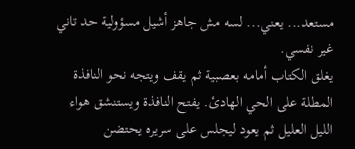مستعد... يعني... لسه مش جاهز أشيل مسؤولية حد تاني غير نفسي.
يغلق الكتاب أمامه بعصبية ثم يقف ويتجه نحو النافذة المطلة على الحي الهادئ. يفتح النافذة ويستنشق هواء الليل العليل ثم يعود ليجلس على سريره يحتضن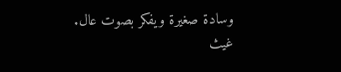وسادة صغيرة ويفكر بصوت عال.
غيث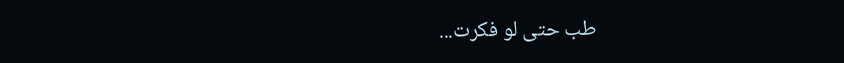طب حتى لو فكرت...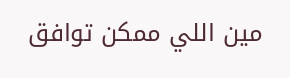مين اللي ممكن توافق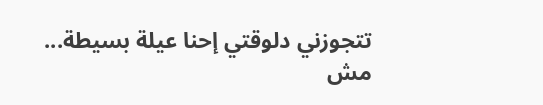تتجوزني دلوقتي إحنا عيلة بسيطة... مش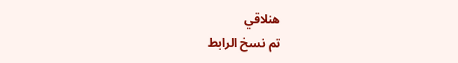هنلاقي
تم نسخ الرابط